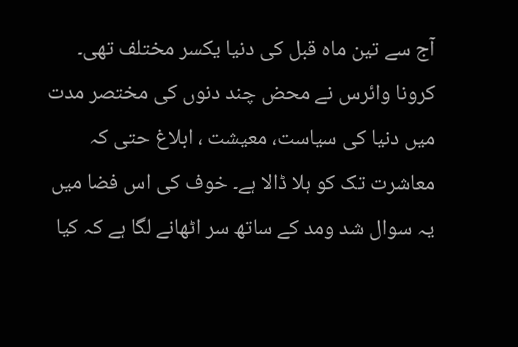آج سے تین ماہ قبل کی دنیا یکسر مختلف تھی۔ کرونا وائرس نے محض چند دنوں کی مختصر مدت میں دنیا کی سیاست، معیشت ، ابلاغ حتی کہ معاشرت تک کو ہلا ڈالا ہے۔ خوف کی اس فضا میں یہ سوال شد ومد کے ساتھ سر اٹھانے لگا ہے کہ کیا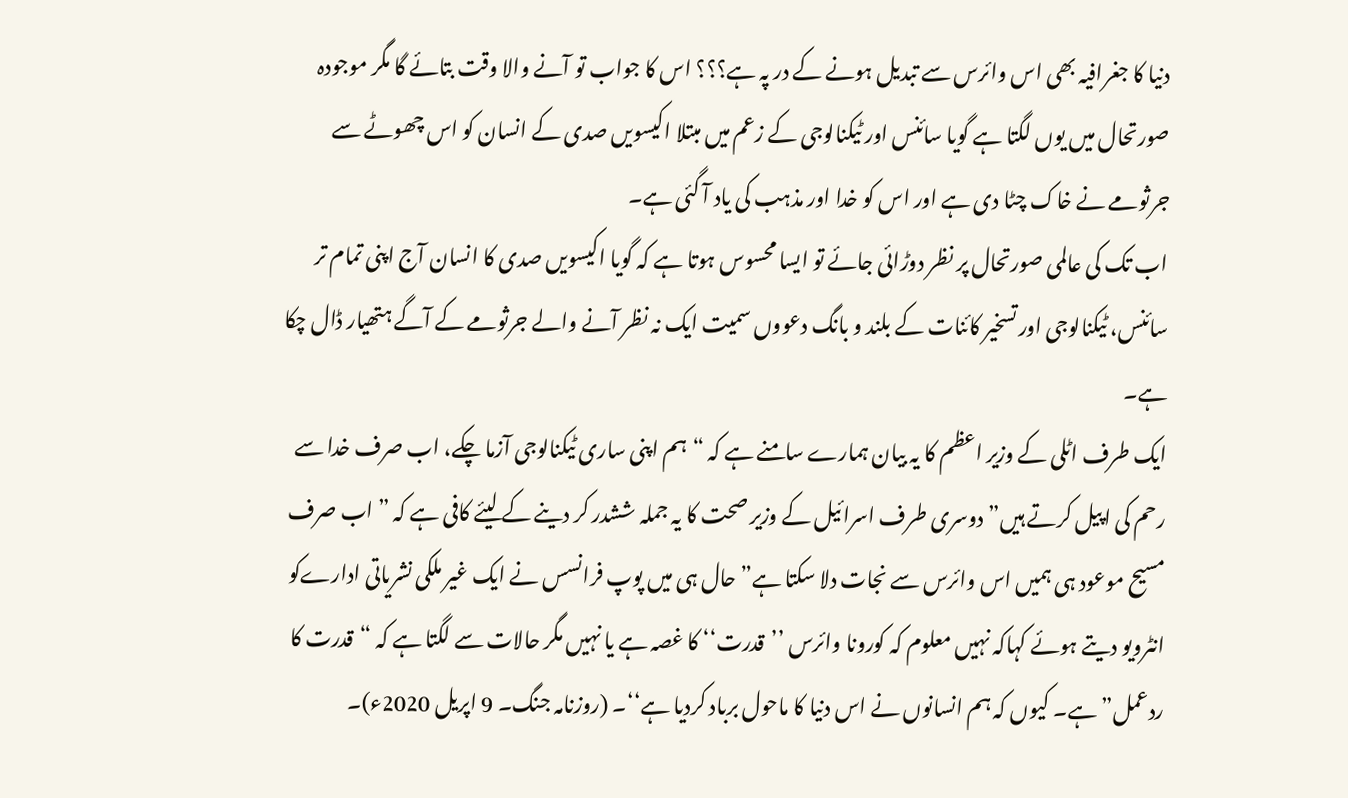دنیا کا جغرافیہ بھی اس وائرس سے تبدیل ہونے کے در پہ ہے؟؟؟ اس کا جواب تو آنے والا وقت بتائے گا مگر موجودہ صورتحال میں یوں لگتا ہے گویا سائنس اور ٹیکنالوجی کے زعم میں مبتلا اکیسویں صدی کے انسان کو اس چھوٹے سے جرثومے نے خاک چٹا دی ہے اور اس کو خدا اور مذہب کی یاد آ گئی ہے۔
اب تک کی عالمی صورتحال پر نظر دوڑائی جائے تو ایسا محسوس ہوتا ہے کہ گویا اکیسویں صدی کا انسان آج اپنی تمام تر سائنس، ٹیکنالوجی اور تسخیر کائنات کے بلند و بانگ دعووں سمیت ایک نہ نظر آنے والے جرثومے کے آگے ہتھیار ڈال چکا ہے۔
ایک طرف اٹلی کے وزیر اعظم کا یہ بیان ہمارے سامنے ہے کہ “ہم اپنی ساری ٹیکنالوجی آزما چکے، اب صرف خدا سے رحم کی اپیل کرتے ہیں” دوسری طرف اسرائیل کے وزیر صحت کا یہ جملہ ششدر کر دینے کے لیئے کافی ہے کہ ” اب صرف مسیح موعود ہی ہمیں اس وائرس سے نجات دلا سکتا ہے” حال ہی میں پوپ فرانسس نے ایک غیر ملکی نشریاتی ادارےکو انٹرویو دیتے ہوئے کہاکہ نہیں معلوم کہ کورونا وائرس ’’قدرت‘‘ کا غصہ ہے یا نہیں مگر حالات سے لگتا ہے کہ “قدرت کا ردعمل” ہے۔ کیوں کہ ہم انسانوں نے اس دنیا کا ماحول برباد کردیا ہے‘‘۔ (روزنامہ جنگ۔ 9 اپریل 2020ء)۔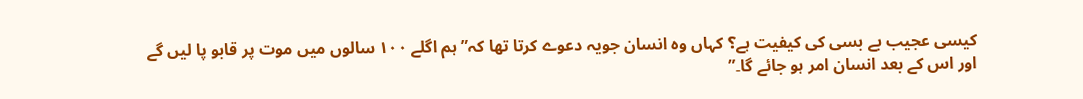کیسی عجیب بے بسی کی کیفیت ہے؟ کہاں وہ انسان جویہ دعوے کرتا تھا کہ” ہم اگلے ١٠٠ سالوں میں موت پر قابو پا لیں گے اور اس کے بعد انسان امر ہو جائے گا۔”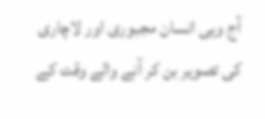آج وہی انسان مجبوری اور لاچاری کی تصویر بن کر آنے والے وقت کے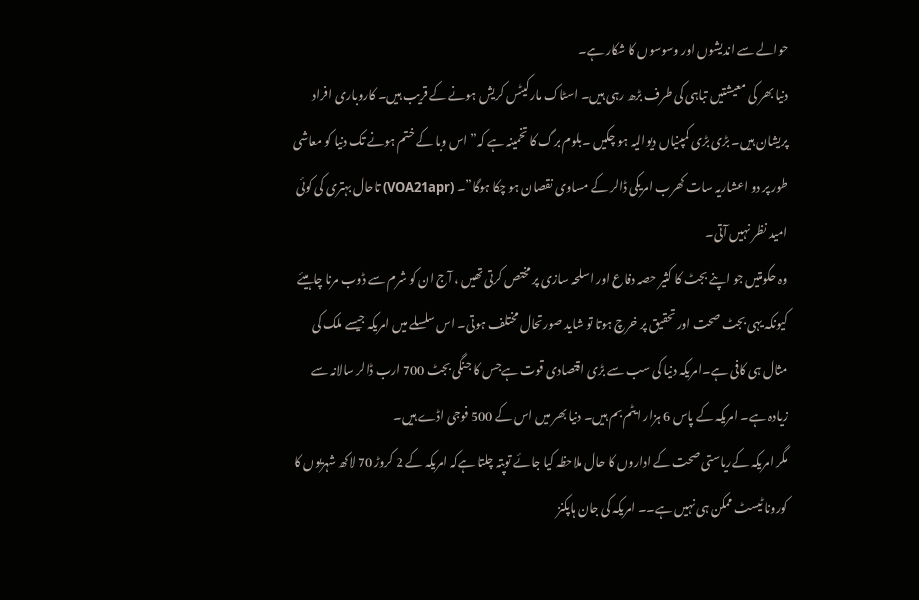حوالے سے اندیشوں اور وسوسوں کا شکار ہے۔
دنیا بھر کی معیشتیں تباہی کی طرف بڑھ رہی ہیں۔ اسٹاک مارکیٹس کریش ہونے کے قریب ہیں۔ کاروباری افراد پریشان ہیں۔ بڑی بڑی کمپنیاں دیوالیہ ہو چکیں ۔بلوم برگ کا تخمینہ ہے کہ” اس وبا کے ختم ہونے تک دنیا کو معاشی طور پر دو اعشاریہ سات کھرب امریکی ڈالر کے مساوی نقصان ہو چکا ہوگا”۔ (VOA21apr) تاحال بہتری کی کوئی امید نظر نہیں آتی۔
وہ حکومتیں جو اپنے بجٹ کا کثیر حصہ دفاع اور اسلحہ سازی پر مختص کرتی تھیں ، آج ان کو شرم سے ڈوب مرنا چاہیئے کیونکہ یہی بجٹ صحت اور تحقیق پر خرچ ہوتا تو شاید صورتحال مختلف ہوتی۔ اس سلسلے میں امریکہ جیسے ملک کی مثال ہی کافی ہے۔امریکہ دنیا کی سب سے بڑی اقتصادی قوت ہےجس کا جنگی بجٹ 700 ارب ڈالر سالانہ سے زیادہ ہے۔ امریکہ کے پاس 6 ہزار ایٹم بم ہیں۔ دنیا بھر میں اس کے 500 فوجی اڈے ہیں۔
مگر امریکہ کےریاستی صحت کے اداروں کا حال ملاحظہ کیا جائے توپتہ چلتا ہےکہ امریکہ کے 2 کروڑ 70 لاکھ شہریوں کا کورونا ٹیسٹ ممکن ہی نہیں ہے۔۔ امریکہ کی جان ہاپکنز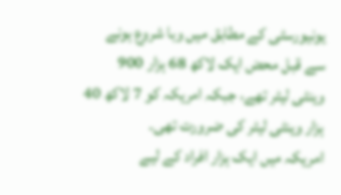یونیورسٹی کے مطابق میں وبا شروع ہونے سے قبل محض ایک لاکھ 68 ہزار 900 وینٹی لیٹر تھے، جبکہ امریکہ کو 7 لاکھ 40 ہزار وینٹی لیٹر کی ضرورت تھی۔
امریکہ میں ایک ہزار افراد کے لیے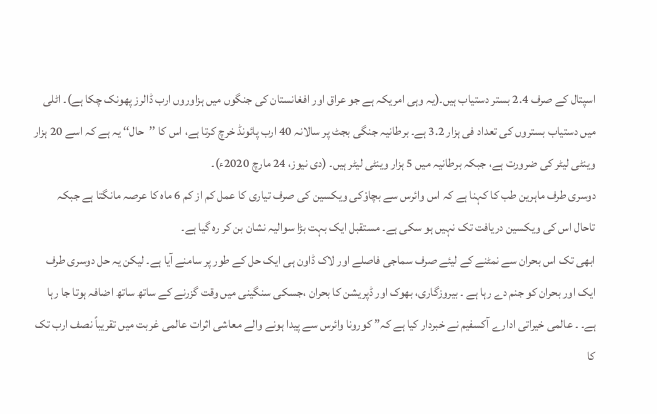اسپتال کے صرف 2.4 بستر دستیاب ہیں۔(یہ وہی امریکہ ہے جو عراق اور افغانستان کی جنگوں میں ہزاوروں ارب ڈالرز پھونک چکا ہے)۔ اٹلی میں دستیاب بستروں کی تعداد فی ہزار 3.2 ہے۔ برطانیہ جنگی بجٹ پر سالانہ 40 ارب پائونڈ خرچ کرتا ہے، اس کا ’’حال‘‘ یہ ہے کہ اسے 20 ہزار وینٹی لیٹر کی ضرورت ہے، جبکہ برطانیہ میں 5 ہزار وینٹی لیٹر ہیں۔ (دی نیوز، 24 مارچ 2020ء)۔
دوسری طرف ماہرین طب کا کہنا ہے کہ اس وائرس سے بچاوْکی ویکسین کی صرف تیاری کا عمل کم از کم 6 ماہ کا عرصہ مانگتا ہے جبکہ تاحال اس کی ویکسین دریافت تک نہیں ہو سکی ہے۔ مستقبل ایک بہت بڑا سوالیہ نشان بن کر رہ گیا ہے۔
ابھی تک اس بحران سے نمٹنے کے لیئے صرف سماجی فاصلے اور لاک ڈاون ہی ایک حل کے طور پر سامنے آیا ہے۔ لیکن یہ حل دوسری طرف ایک اور بحران کو جنم دے رہا ہے ۔ بیروزگاری، بھوک اور ڈپریشن کا بحران ،جسکی سنگینی میں وقت گزرنے کے ساتھ ساتھ اضافہ ہوتا جا رہا ہے۔ ۔ عالمی خیراتی ادارے آکسفیم نے خبردار کیا ہے کہ” کورونا وائرس سے پیدا ہونے والے معاشی اثرات عالمی غربت میں تقریباً نصف ارب تک کا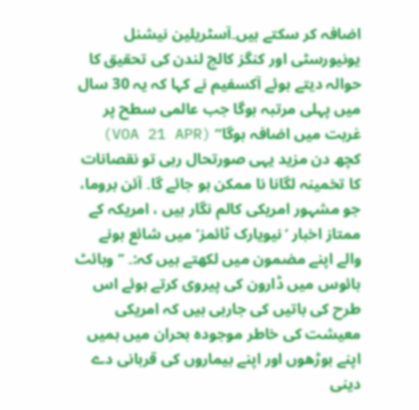اضافہ کر سکتے ہیں۔آسٹریلین نیشنل یونیورسٹی اور کنگز کالج لندن کی تحقیق کا حوالہ دیتے ہوئے آکسفیم نے کہا کہ یہ 30 سال میں پہلی مرتبہ ہوگا جب عالمی سطح پر غربت میں اضافہ ہوگا” (VOA 21 APR)
کچھ دن مزید یہی صورتحال رہی تو نقصانات کا تخمینہ لگانا نا ممکن ہو جائے گا۔ آئن بروما، جو مشہور امریکی کالم نگار ہیں ، امریکہ کے ممتاز اخبار ’نیویارک ٹائمز‘ میں شائع ہونے والے اپنے مضمون میں لکھتے ہیں کہ:۔ ’’ وہائٹ ہائوس میں ڈارون کی پیروی کرتے ہوئے اس طرح کی باتیں کی جارہی ہیں کہ امریکی معیشت کی خاطر موجودہ بحران میں ہمیں اپنے بوڑھوں اور اپنے بیماروں کی قربانی دے دینی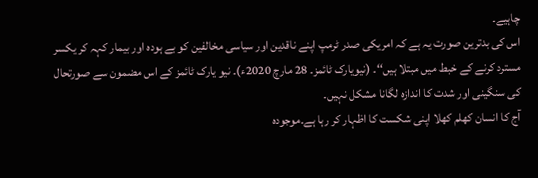چاہیے۔
اس کی بدترین صورت یہ ہے کہ امریکی صدر ٹرمپ اپنے ناقدین اور سیاسی مخالفین کو بے ہودہ اور بیمار کہہ کر یکسر مسترد کرنے کے خبط میں مبتلا ہیں‘‘۔ (نیویارک ٹائمز۔ 28 مارچ 2020ء)۔ نیو یارک ٹائمز کے اس مضمون سے صورتحال کی سنگینی اور شدت کا اندازہ لگانا مشکل نہیں۔
آج کا انسان کھلم کھلا اپنی شکست کا اظہار کر رہا ہے۔موجودہ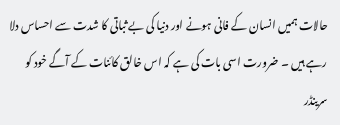حالات ہمیں انسان کے فانی ہونے اور دنیا کی بے ثباتی کا شدت سے احساس دلا رہے ہیں ۔ ضرورت اسی بات کی ہے کہ اس خالق کائنات کے آگے خود کو سرینڈر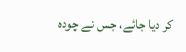کر دیا جائے، جس نے چودہ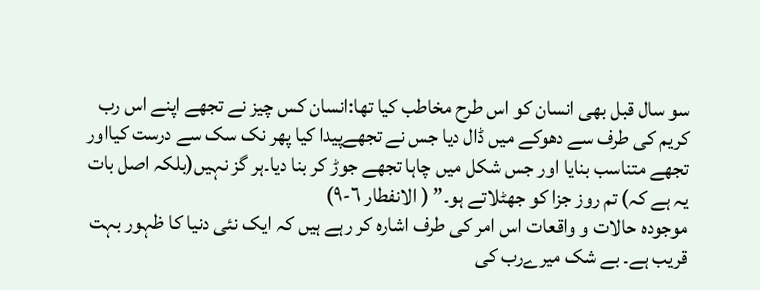سو سال قبل بھی انسان کو اس طرح مخاطب کیا تھا:انسان کس چیز نے تجھے اپنے اس رب کریم کی طرف سے دھوکے میں ڈال دیا جس نے تجھےپیدا کیا پھر نک سک سے درست کیااور تجھے متناسب بنایا اور جس شکل میں چاہا تجھے جوڑ کر بنا دیا۔ہر گز نہیں(بلکہ اصل بات یہ ہے کہ) تم روز جزا کو جھٹلاتے ہو۔” ( الانفطار ٦-٩)
موجودہ حالات و واقعات اس امر کی طرف اشارہ کر رہے ہیں کہ ایک نئی دنیا کا ظہور بہت قریب ہے۔ بے شک میرےرب کی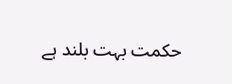حکمت بہت بلند ہے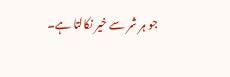جو ہر شر سے خیر نکالتا ہے۔